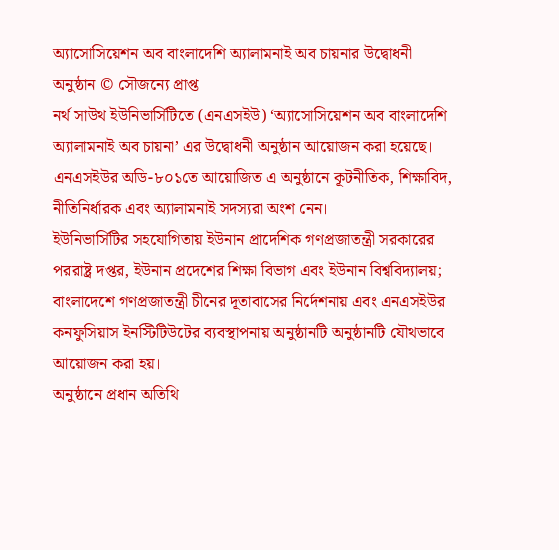অ্যাসোসিয়েশন অব বাংলাদেশি অ্যালামনাই অব চায়নার উদ্বোধনী অনুষ্ঠান © সৌজন্যে প্রাপ্ত
নর্থ সাউথ ইউনিভার্সিটিতে (এনএসইউ) ‘অ্যাসোসিয়েশন অব বাংলাদেশি অ্যালামনাই অব চায়না’ এর উদ্বোধনী অনুষ্ঠান আয়োজন করা হয়েছে। এনএসইউর অডি-৮০১তে আয়োজিত এ অনুষ্ঠানে কূটনীতিক, শিক্ষাবিদ, নীতিনির্ধারক এবং অ্যালামনাই সদস্যরা অংশ নেন।
ইউনিভার্সিটির সহযোগিতায় ইউনান প্রাদেশিক গণপ্রজাতন্ত্রী সরকারের পররাষ্ট্র দপ্তর, ইউনান প্রদেশের শিক্ষা বিভাগ এবং ইউনান বিশ্ববিদ্যালয়; বাংলাদেশে গণপ্রজাতন্ত্রী চীনের দূতাবাসের নির্দেশনায় এবং এনএসইউর কনফুসিয়াস ইনস্টিটিউটের ব্যবস্থাপনায় অনুষ্ঠানটি অনুষ্ঠানটি যৌথভাবে আয়োজন করা হয়।
অনুষ্ঠানে প্রধান অতিথি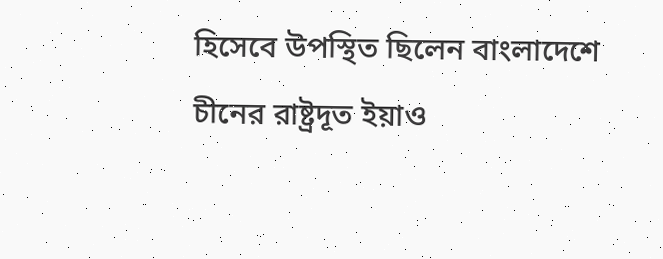হিসেবে উপস্থিত ছিলেন বাংলাদেশে চীনের রাষ্ট্রদূত ইয়াও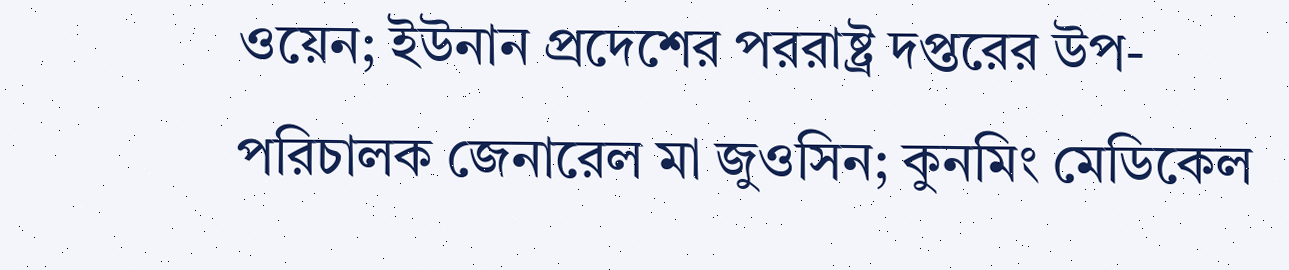ওয়েন; ইউনান প্রদেশের পররাষ্ট্র দপ্তরের উপ-পরিচালক জেনারেল মা জুওসিন; কুনমিং মেডিকেল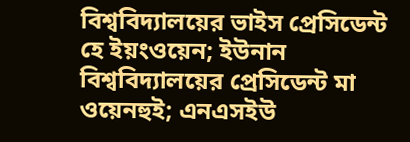বিশ্ববিদ্যালয়ের ভাইস প্রেসিডেন্ট হে ইয়ংওয়েন; ইউনান বিশ্ববিদ্যালয়ের প্রেসিডেন্ট মা ওয়েনহুই; এনএসইউ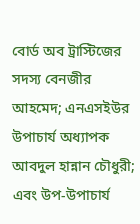বোর্ড অব ট্রাস্টিজের সদস্য বেনজীর আহমেদ; এনএসইউর উপাচার্য অধ্যাপক আবদুল হান্নান চৌধুরী; এবং উপ-উপাচার্য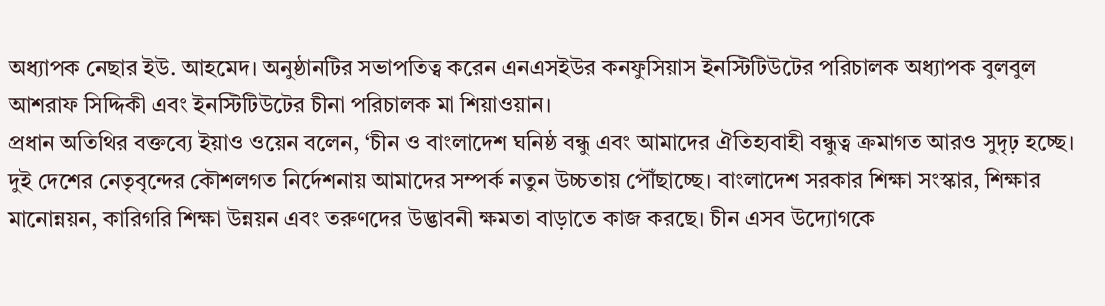অধ্যাপক নেছার ইউ. আহমেদ। অনুষ্ঠানটির সভাপতিত্ব করেন এনএসইউর কনফুসিয়াস ইনস্টিটিউটের পরিচালক অধ্যাপক বুলবুল আশরাফ সিদ্দিকী এবং ইনস্টিটিউটের চীনা পরিচালক মা শিয়াওয়ান।
প্রধান অতিথির বক্তব্যে ইয়াও ওয়েন বলেন, ‘চীন ও বাংলাদেশ ঘনিষ্ঠ বন্ধু এবং আমাদের ঐতিহ্যবাহী বন্ধুত্ব ক্রমাগত আরও সুদৃঢ় হচ্ছে। দুই দেশের নেতৃবৃন্দের কৌশলগত নির্দেশনায় আমাদের সম্পর্ক নতুন উচ্চতায় পৌঁছাচ্ছে। বাংলাদেশ সরকার শিক্ষা সংস্কার, শিক্ষার মানোন্নয়ন, কারিগরি শিক্ষা উন্নয়ন এবং তরুণদের উদ্ভাবনী ক্ষমতা বাড়াতে কাজ করছে। চীন এসব উদ্যোগকে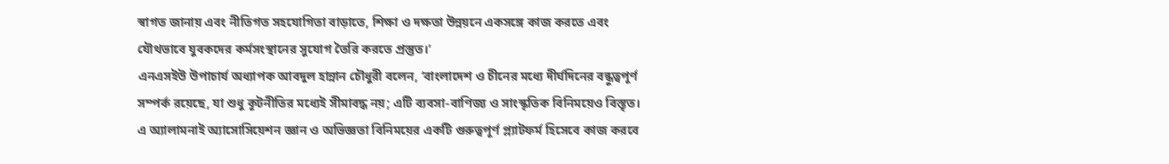স্বাগত জানায় এবং নীতিগত সহযোগিতা বাড়াতে, শিক্ষা ও দক্ষতা উন্নয়নে একসঙ্গে কাজ করতে এবং যৌথভাবে যুবকদের কর্মসংস্থানের সুযোগ তৈরি করতে প্রস্তুত।’
এনএসইউ উপাচার্য অধ্যাপক আবদুল হান্নান চৌধুরী বলেন, ‘বাংলাদেশ ও চীনের মধ্যে দীর্ঘদিনের বন্ধুত্বপূর্ণ সম্পর্ক রয়েছে, যা শুধু কূটনীতির মধ্যেই সীমাবদ্ধ নয়; এটি ব্যবসা-বাণিজ্য ও সাংস্কৃতিক বিনিময়েও বিস্তৃত। এ অ্যালামনাই অ্যাসোসিয়েশন জ্ঞান ও অভিজ্ঞতা বিনিময়ের একটি গুরুত্বপূর্ণ প্ল্যাটফর্ম হিসেবে কাজ করবে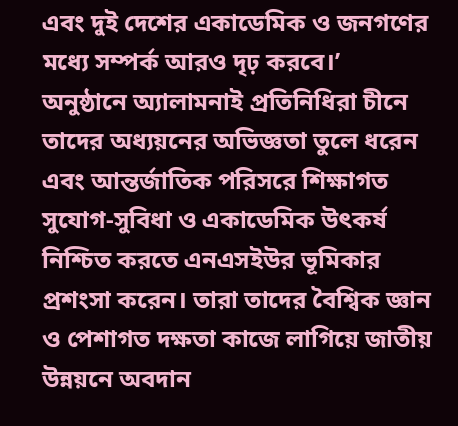এবং দুই দেশের একাডেমিক ও জনগণের মধ্যে সম্পর্ক আরও দৃঢ় করবে।’
অনুষ্ঠানে অ্যালামনাই প্রতিনিধিরা চীনে তাদের অধ্যয়নের অভিজ্ঞতা তুলে ধরেন এবং আন্তর্জাতিক পরিসরে শিক্ষাগত সুযোগ-সুবিধা ও একাডেমিক উৎকর্ষ নিশ্চিত করতে এনএসইউর ভূমিকার প্রশংসা করেন। তারা তাদের বৈশ্বিক জ্ঞান ও পেশাগত দক্ষতা কাজে লাগিয়ে জাতীয় উন্নয়নে অবদান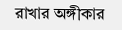রাখার অঙ্গীকার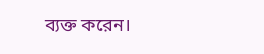ব্যক্ত করেন।